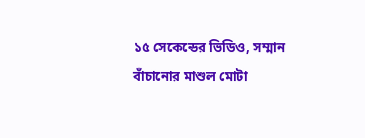১৫ সেকেন্ডের ভিডিও, সম্মান বাঁচানোর মাশুল মোটা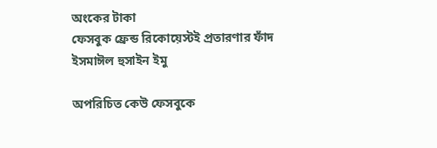অংকের টাকা
ফেসবুক ফ্রেন্ড রিকোয়েস্টই প্রতারণার ফাঁদ
ইসমাঈল হুসাইন ইমু

অপরিচিত কেউ ফেসবুকে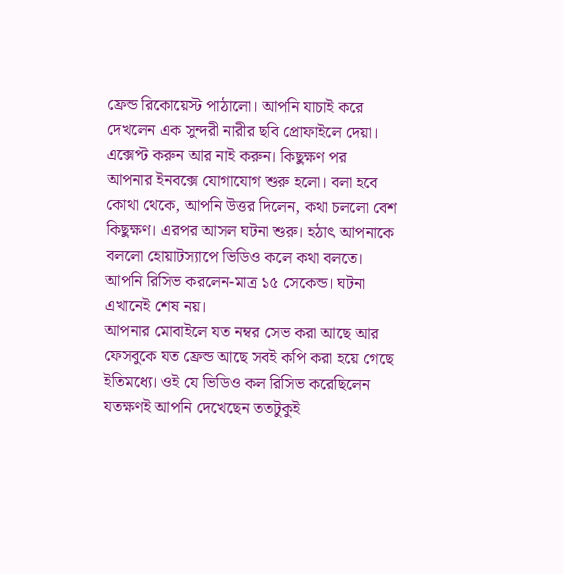ফ্রেন্ড রিকোয়েস্ট পাঠালো। আপনি যাচাই করে দেখলেন এক সুন্দরী নারীর ছবি প্রোফাইলে দেয়া। এক্সেপ্ট করুন আর নাই করুন। কিছুক্ষণ পর আপনার ইনবক্সে যোগাযোগ শুরু হলো। বলা হবে কোথা থেকে, আপনি উত্তর দিলেন, কথা চললো বেশ কিছুক্ষণ। এরপর আসল ঘটনা শুরু। হঠাৎ আপনাকে বললো হোয়াটস্যাপে ভিডিও কলে কথা বলতে। আপনি রিসিভ করলেন-মাত্র ১৫ সেকেন্ড। ঘটনা এখানেই শেষ নয়।
আপনার মোবাইলে যত নম্বর সেভ করা আছে আর ফেসবুকে যত ফ্রেন্ড আছে সবই কপি করা হয়ে গেছে ইতিমধ্যে। ওই যে ভিডিও কল রিসিভ করেছিলেন যতক্ষণই আপনি দেখেছেন ততটুকুই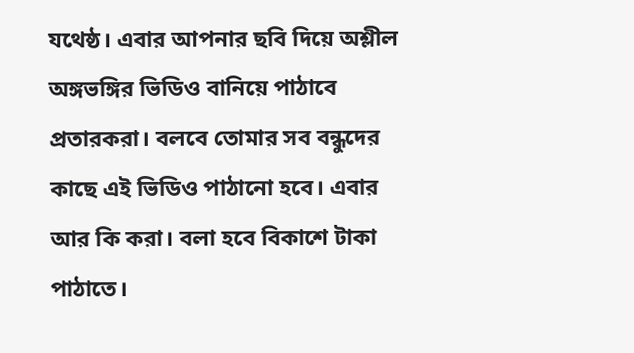যথেষ্ঠ। এবার আপনার ছবি দিয়ে অশ্লীল অঙ্গভঙ্গির ভিডিও বানিয়ে পাঠাবে প্রতারকরা। বলবে তোমার সব বন্ধুদের কাছে এই ভিডিও পাঠানো হবে। এবার আর কি করা। বলা হবে বিকাশে টাকা পাঠাতে।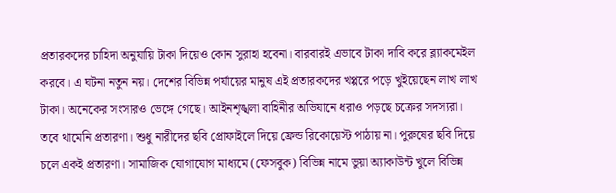প্রতারকদের চাহিদা অনুযায়ি টাকা দিয়েও কোন সুরাহা হবেনা। বারবারই এভাবে টাকা দাবি করে ব্ল্যাকমেইল করবে। এ ঘটনা নতুন নয়। দেশের বিভিন্ন পর্যায়ের মানুষ এই প্রতারকদের খপ্পরে পড়ে খুইয়েছেন লাখ লাখ টাকা। অনেকের সংসারও ভেঙ্গে গেছে। আইনশৃঙ্খলা বাহিনীর অভিযানে ধরাও পড়ছে চক্রের সদস্যরা। তবে থামেনি প্রতারণা। শুধু নারীদের ছবি প্রোফাইলে দিয়ে ফ্রেন্ড রিকোয়েস্ট পাঠায় না। পুরুষের ছবি দিয়ে চলে একই প্রতারণা। সামাজিক যোগাযোগ মাধ্যমে (ফেসবুক) বিভিন্ন নামে ভুয়া অ্যাকাউন্ট খুলে বিভিন্ন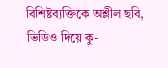বিশিষ্টব্যক্তিকে অশ্লীল ছবি, ভিডিও দিয়ে কু-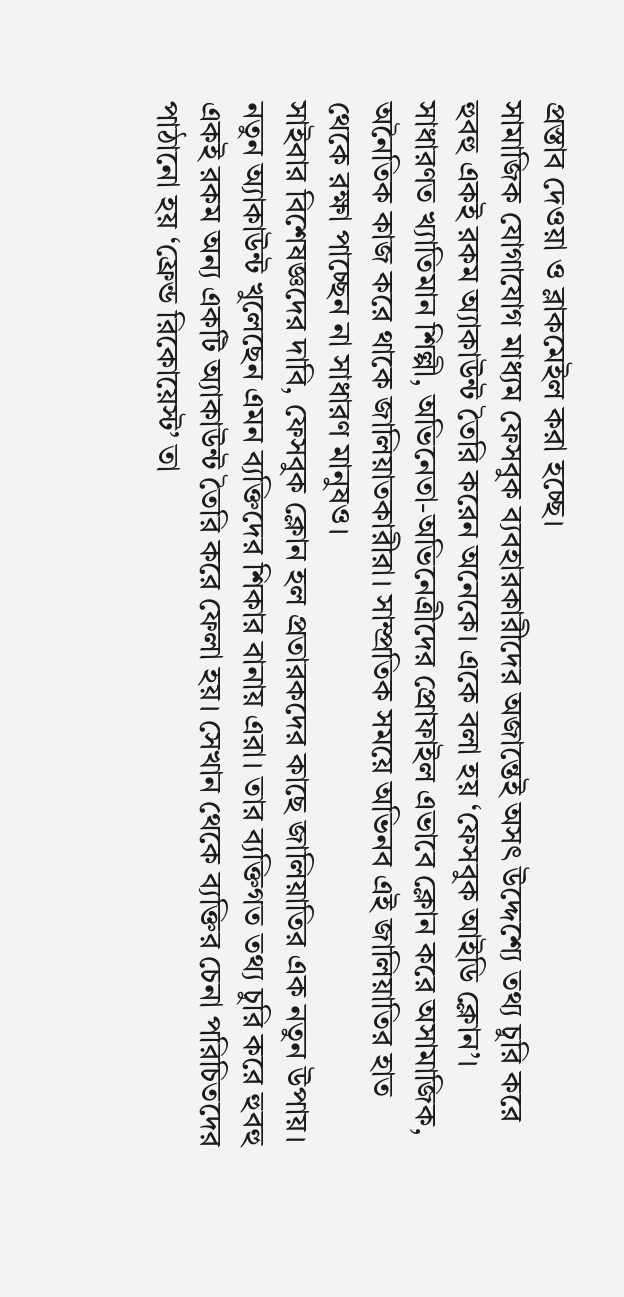প্রস্তাব দেওয়া ও ব্লাকমেইল করা হচ্ছে।
সামাজিক যোগাযোগ মাধ্যম ফেসবুক ব্যবহারকারীদের অজান্তেই অসৎ উদ্দেশ্যে তথ্য চুরি করে হুবহু একই রকম অ্যাকাউন্ট তৈরি করেন অনেকে। একে বলা হয় ‘ফেসবুক আইডি ক্লোন’। সাধারণত খ্যাতিমান শিল্পী, অভিনেতা-অভিনেত্রীদের প্রোফাইল এভাবে ক্লোন করে অসামাজিক, অনৈতিক কাজ করে থাকে জালিয়াতকারীরা। সাম্প্রতিক সময়ে অভিনব এই জালিয়াতির হাত থেকে রক্ষা পাচ্ছেন না সাধারণ মানুষও।
সাইবার বিশেষজ্ঞদের দাবি, ফেসবুক ক্লোন হল প্রতারকদের কাছে জালিয়াতির এক নতুন উপায়। নতুন অ্যাকাউন্ট খুলেছেন এমন ব্যক্তিদের শিকার বানায় এরা। তার ব্যক্তিগত তথ্য চুরি করে হুবহু একই রকম অন্য একটি অ্যাকাউন্ট তৈরি করে ফেলা হয়। সেখান থেকে ব্যক্তির চেনা পরিচিতদের পাঠানো হয় ‘ফ্রেন্ড রিকোয়েস্ট’ তা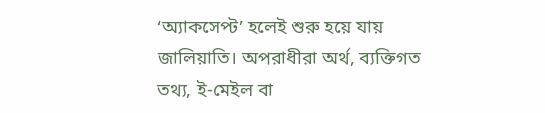‘অ্যাকসেপ্ট’ হলেই শুরু হয়ে যায় জালিয়াতি। অপরাধীরা অর্থ, ব্যক্তিগত তথ্য, ই-মেইল বা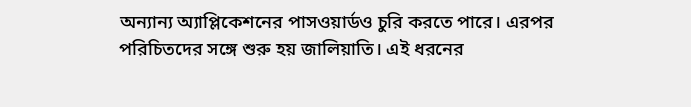অন্যান্য অ্যাপ্লিকেশনের পাসওয়ার্ডও চুরি করতে পারে। এরপর পরিচিতদের সঙ্গে শুরু হয় জালিয়াতি। এই ধরনের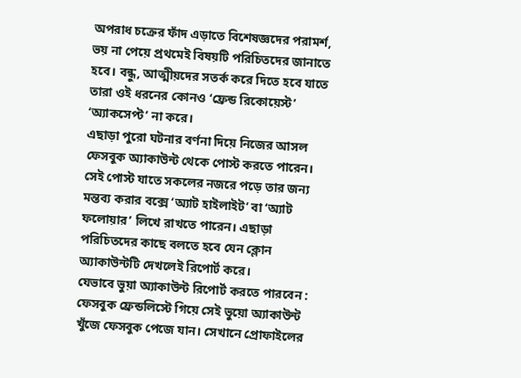অপরাধ চক্রের ফাঁদ এড়াতে বিশেষজ্ঞদের পরামর্শ, ভয় না পেয়ে প্রথমেই বিষয়টি পরিচিতদের জানাতে হবে। বন্ধু, আত্মীয়দের সতর্ক করে দিতে হবে যাতে তারা ওই ধরনের কোনও ‘ফ্রেন্ড রিকোয়েস্ট’ ‘অ্যাকসেপ্ট’ না করে।
এছাড়া পুরো ঘটনার বর্ণনা দিয়ে নিজের আসল ফেসবুক অ্যাকাউন্ট থেকে পোস্ট করতে পারেন। সেই পোস্ট যাতে সকলের নজরে পড়ে তার জন্য মন্তব্য করার বক্সে ‘অ্যাট হাইলাইট’ বা ‘অ্যাট ফলোয়ার’ লিখে রাখতে পারেন। এছাড়া পরিচিতদের কাছে বলতে হবে যেন ক্লোন অ্যাকাউন্টটি দেখলেই রিপোর্ট করে।
যেভাবে ভুয়া অ্যাকাউন্ট রিপোর্ট করতে পারবেন : ফেসবুক ফ্রেন্ডলিস্টে গিয়ে সেই ভুয়ো অ্যাকাউন্ট খুঁজে ফেসবুক পেজে যান। সেখানে প্রোফাইলের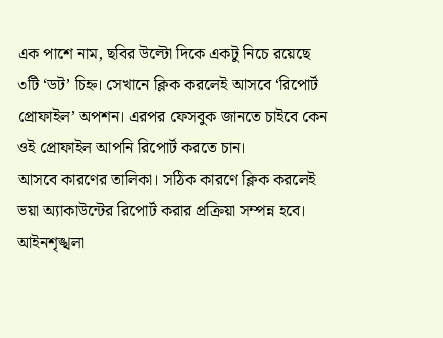এক পাশে নাম, ছবির উল্টো দিকে একটু নিচে রয়েছে ৩টি ‘ডট’ চিহ্ন। সেখানে ক্লিক করলেই আসবে ‘রিপোর্ট প্রোফাইল’ অপশন। এরপর ফেসবুক জানতে চাইবে কেন ওই প্রোফাইল আপনি রিপোর্ট করতে চান।
আসবে কারণের তালিকা। সঠিক কারণে ক্লিক করলেই ভয়া অ্যাকাউন্টের রিপোর্ট করার প্রক্রিয়া সম্পন্ন হবে। আইনশৃঙ্খলা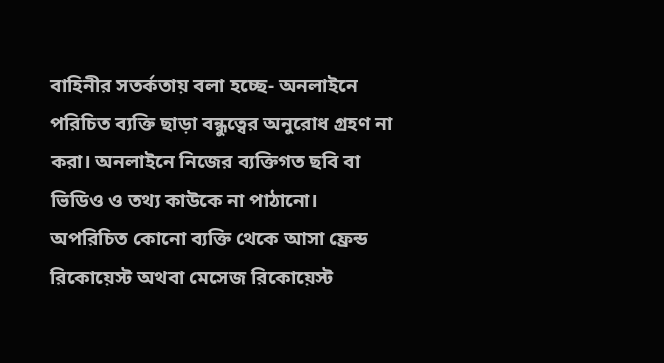বাহিনীর সতর্কতায় বলা হচ্ছে- অনলাইনে পরিচিত ব্যক্তি ছাড়া বন্ধুত্বের অনুরোধ গ্রহণ না করা। অনলাইনে নিজের ব্যক্তিগত ছবি বা ভিডিও ও তথ্য কাউকে না পাঠানো। অপরিচিত কোনো ব্যক্তি থেকে আসা ফ্রেন্ড রিকোয়েস্ট অথবা মেসেজ রিকোয়েস্ট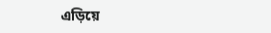এড়িয়ে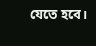যেতে হবে।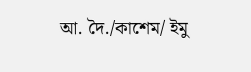আ. দৈ./কাশেম/ ইমু